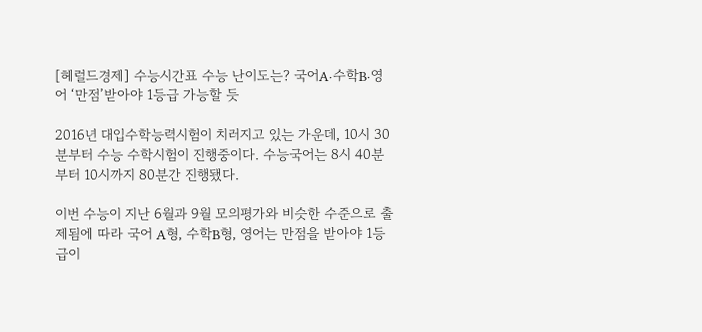[헤럴드경제] 수능시간표 수능 난이도는? 국어A·수학B·영어 ‘만점’받아야 1등급 가능할 듯

2016년 대입수학능력시험이 치러지고 있는 가운데, 10시 30분부터 수능 수학시험이 진행중이다. 수능국어는 8시 40분부터 10시까지 80분간 진행됐다.

이번 수능이 지난 6월과 9월 모의평가와 비슷한 수준으로 출제됨에 따라 국어 A형, 수학B형, 영어는 만점을 받아야 1등급이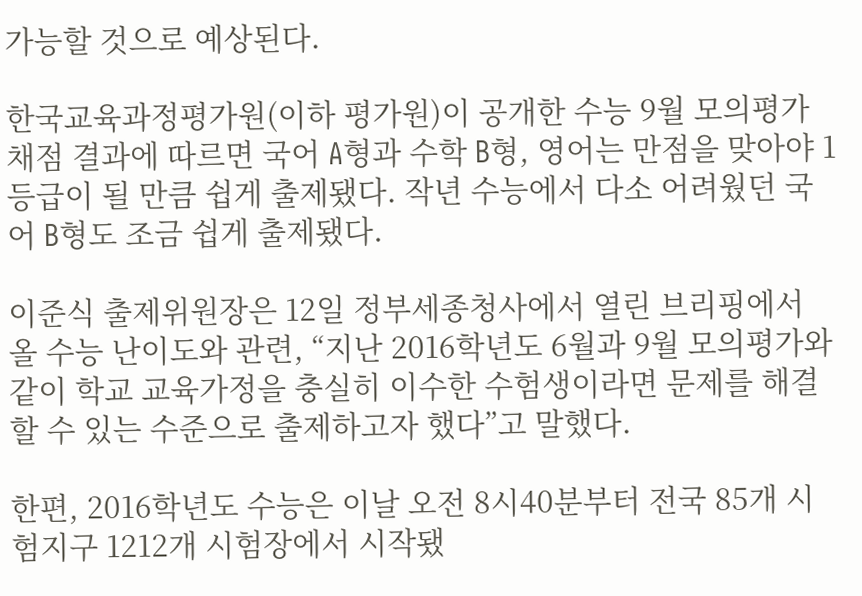가능할 것으로 예상된다.

한국교육과정평가원(이하 평가원)이 공개한 수능 9월 모의평가 채점 결과에 따르면 국어 A형과 수학 B형, 영어는 만점을 맞아야 1등급이 될 만큼 쉽게 출제됐다. 작년 수능에서 다소 어려웠던 국어 B형도 조금 쉽게 출제됐다.

이준식 출제위원장은 12일 정부세종청사에서 열린 브리핑에서 올 수능 난이도와 관련, “지난 2016학년도 6월과 9월 모의평가와 같이 학교 교육가정을 충실히 이수한 수험생이라면 문제를 해결할 수 있는 수준으로 출제하고자 했다”고 말했다.

한편, 2016학년도 수능은 이날 오전 8시40분부터 전국 85개 시험지구 1212개 시험장에서 시작됐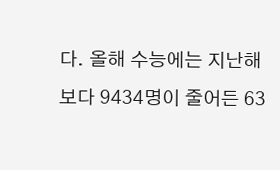다. 올해 수능에는 지난해보다 9434명이 줄어든 63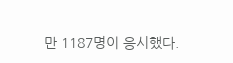만 1187명이 응시했다.